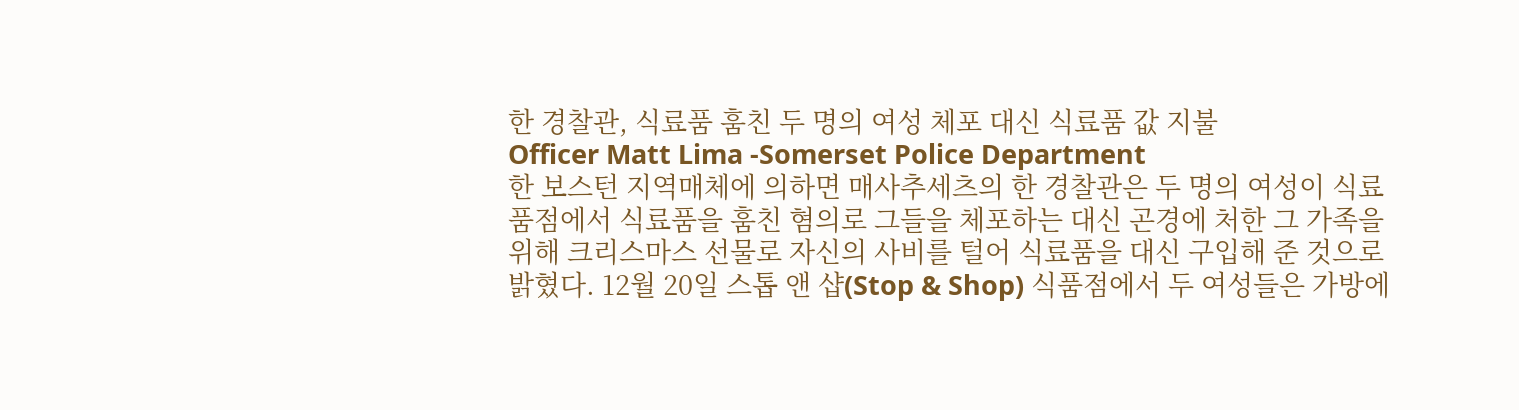한 경찰관, 식료품 훔친 두 명의 여성 체포 대신 식료품 값 지불
Officer Matt Lima -Somerset Police Department
한 보스턴 지역매체에 의하면 매사추세츠의 한 경찰관은 두 명의 여성이 식료품점에서 식료품을 훔친 혐의로 그들을 체포하는 대신 곤경에 처한 그 가족을 위해 크리스마스 선물로 자신의 사비를 털어 식료품을 대신 구입해 준 것으로 밝혔다. 12월 20일 스톱 앤 샵(Stop & Shop) 식품점에서 두 여성들은 가방에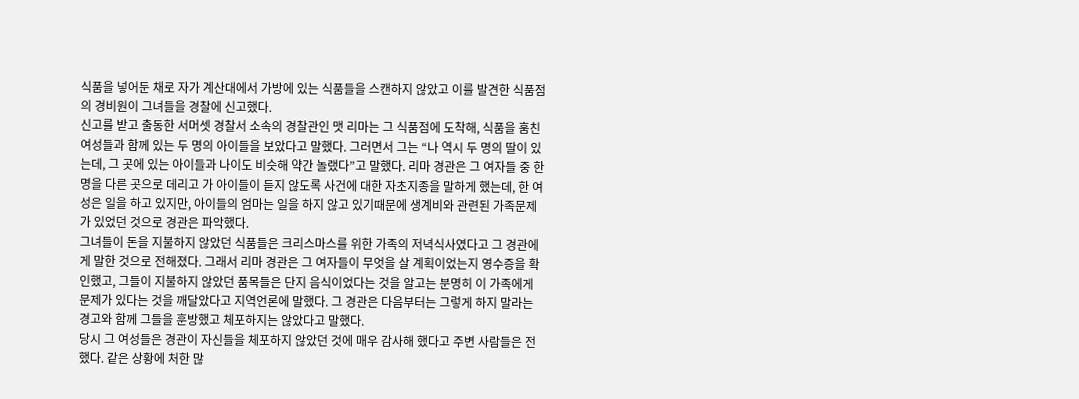식품을 넣어둔 채로 자가 계산대에서 가방에 있는 식품들을 스캔하지 않았고 이를 발견한 식품점의 경비원이 그녀들을 경찰에 신고했다.
신고를 받고 출동한 서머셋 경찰서 소속의 경찰관인 맷 리마는 그 식품점에 도착해, 식품을 훔친 여성들과 함께 있는 두 명의 아이들을 보았다고 말했다. 그러면서 그는 “나 역시 두 명의 딸이 있는데, 그 곳에 있는 아이들과 나이도 비슷해 약간 놀랬다”고 말했다. 리마 경관은 그 여자들 중 한 명을 다른 곳으로 데리고 가 아이들이 듣지 않도록 사건에 대한 자초지종을 말하게 했는데, 한 여성은 일을 하고 있지만, 아이들의 엄마는 일을 하지 않고 있기때문에 생계비와 관련된 가족문제가 있었던 것으로 경관은 파악했다.
그녀들이 돈을 지불하지 않았던 식품들은 크리스마스를 위한 가족의 저녁식사였다고 그 경관에게 말한 것으로 전해졌다. 그래서 리마 경관은 그 여자들이 무엇을 살 계획이었는지 영수증을 확인했고, 그들이 지불하지 않았던 품목들은 단지 음식이었다는 것을 알고는 분명히 이 가족에게 문제가 있다는 것을 깨달았다고 지역언론에 말했다. 그 경관은 다음부터는 그렇게 하지 말라는 경고와 함께 그들을 훈방했고 체포하지는 않았다고 말했다.
당시 그 여성들은 경관이 자신들을 체포하지 않았던 것에 매우 감사해 했다고 주변 사람들은 전했다. 같은 상황에 처한 많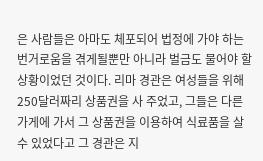은 사람들은 아마도 체포되어 법정에 가야 하는 번거로움을 겪게될뿐만 아니라 벌금도 물어야 할 상황이었던 것이다. 리마 경관은 여성들을 위해 250달러짜리 상품권을 사 주었고, 그들은 다른 가게에 가서 그 상품권을 이용하여 식료품을 살 수 있었다고 그 경관은 지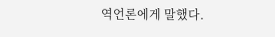역언론에게 말했다.